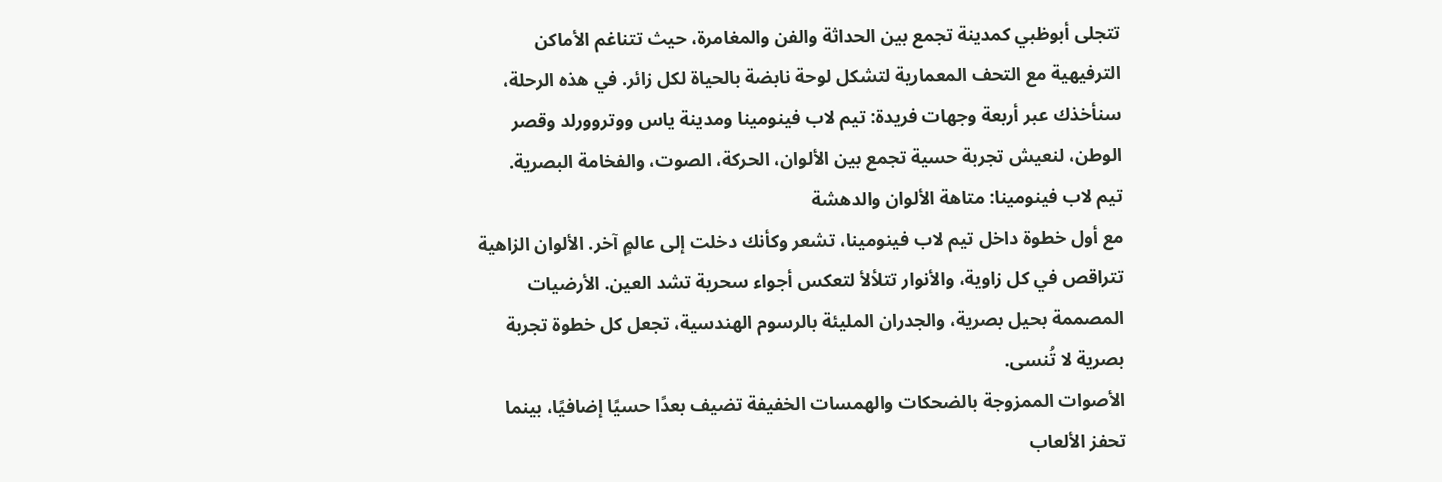تتجلى أبوظبي كمدينة تجمع بين الحداثة والفن والمغامرة، حيث تتناغم الأماكن الترفيهية مع التحف المعمارية لتشكل لوحة نابضة بالحياة لكل زائر. في هذه الرحلة، سنأخذك عبر أربعة وجهات فريدة: تيم لاب فينومينا ومدينة ياس ووتروورلد وقصر الوطن، لنعيش تجربة حسية تجمع بين الألوان، الحركة، الصوت، والفخامة البصرية.
تيم لاب فينومينا: متاهة الألوان والدهشة
مع أول خطوة داخل تيم لاب فينومينا، تشعر وكأنك دخلت إلى عالمٍ آخر. الألوان الزاهية تتراقص في كل زاوية، والأنوار تتلألأ لتعكس أجواء سحرية تشد العين. الأرضيات المصممة بحيل بصرية، والجدران المليئة بالرسوم الهندسية، تجعل كل خطوة تجربة بصرية لا تُنسى.
الأصوات الممزوجة بالضحكات والهمسات الخفيفة تضيف بعدًا حسيًا إضافيًا، بينما تحفز الألعاب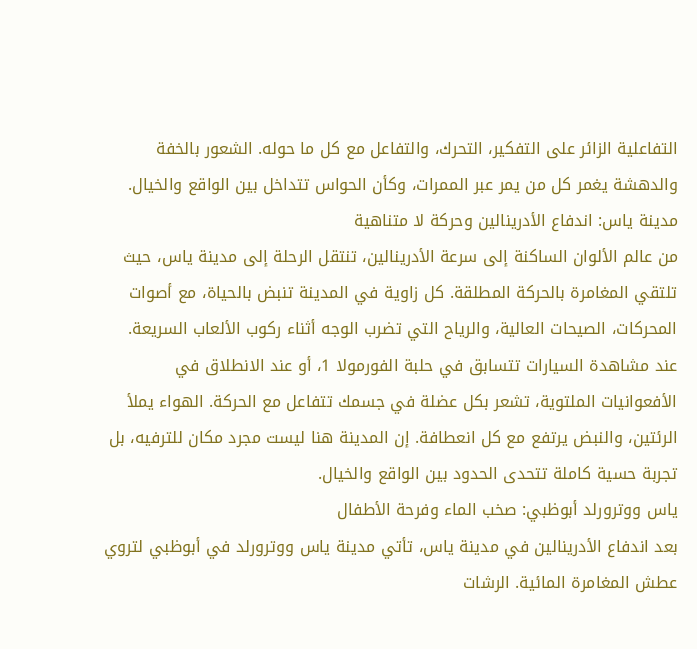التفاعلية الزائر على التفكير، التحرك، والتفاعل مع كل ما حوله. الشعور بالخفة والدهشة يغمر كل من يمر عبر الممرات، وكأن الحواس تتداخل بين الواقع والخيال.
مدينة ياس: اندفاع الأدرينالين وحركة لا متناهية
من عالم الألوان الساكنة إلى سرعة الأدرينالين، تنتقل الرحلة إلى مدينة ياس، حيث تلتقي المغامرة بالحركة المطلقة. كل زاوية في المدينة تنبض بالحياة، مع أصوات المحركات، الصيحات العالية، والرياح التي تضرب الوجه أثناء ركوب الألعاب السريعة.
عند مشاهدة السيارات تتسابق في حلبة الفورمولا 1، أو عند الانطلاق في الأفعوانيات الملتوية، تشعر بكل عضلة في جسمك تتفاعل مع الحركة. الهواء يملأ الرئتين، والنبض يرتفع مع كل انعطافة. إن المدينة هنا ليست مجرد مكان للترفيه، بل تجربة حسية كاملة تتحدى الحدود بين الواقع والخيال.
ياس ووترورلد أبوظبي: صخب الماء وفرحة الأطفال
بعد اندفاع الأدرينالين في مدينة ياس، تأتي مدينة ياس ووترورلد في أبوظبي لتروي عطش المغامرة المائية. الرشات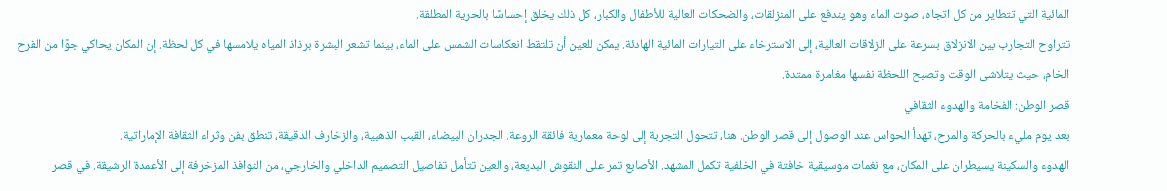المائية التي تتطاير من كل اتجاه، صوت الماء وهو يندفع على المنزلقات، والضحكات العالية للأطفال والكبار، كل ذلك يخلق إحساسًا بالحرية المطلقة.
تتراوح التجارب بين الانزلاق بسرعة على الزلاقات العالية، إلى الاسترخاء على التيارات المائية الهادئة. يمكن للعين أن تلتقط انعكاسات الشمس على الماء، بينما تشعر البشرة برذاذ المياه يلامسها في كل لحظة. إن المكان يحاكي جوًا من الفرح الخام، حيث يتلاشى الوقت وتصبح اللحظة نفسها مغامرة ممتدة.
قصر الوطن: الفخامة والهدوء الثقافي
بعد يوم مليء بالحركة والمرح، تهدأ الحواس عند الوصول إلى قصر الوطن. هنا، تتحول التجربة إلى لوحة معمارية فائقة الروعة. الجدران البيضاء، القبب الذهبية، والزخارف الدقيقة، تنطق بفن وثراء الثقافة الإماراتية.
الهدوء والسكينة يسيطران على المكان، مع نغمات موسيقية خافتة في الخلفية تكمل المشهد. الأصابع تمر على النقوش البديعة، والعين تتأمل تفاصيل التصميم الداخلي والخارجي، من النوافذ المزخرفة إلى الأعمدة الرشيقة. في قصر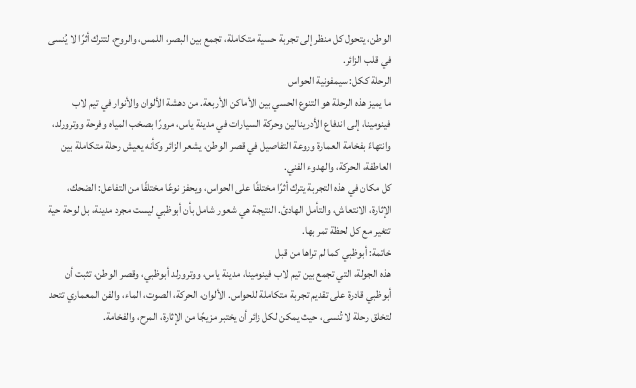الوطن، يتحول كل منظر إلى تجربة حسية متكاملة، تجمع بين البصر، اللمس، والروح، لتترك أثرًا لا يُنسى في قلب الزائر.
الرحلة ككل: سيمفونية الحواس
ما يميز هذه الرحلة هو التنوع الحسي بين الأماكن الأربعة. من دهشة الألوان والأنوار في تيم لاب فينومينا، إلى اندفاع الأدرينالين وحركة السيارات في مدينة ياس، مرورًا بصخب المياه وفرحة ووترورلد، وانتهاءً بفخامة العمارة وروعة التفاصيل في قصر الوطن، يشعر الزائر وكأنه يعيش رحلة متكاملة بين العاطفة، الحركة، والهدوء الفني.
كل مكان في هذه التجربة يترك أثرًا مختلفًا على الحواس، ويحفز نوعًا مختلفًا من التفاعل: الضحك، الإثارة، الانتعاش، والتأمل الهادئ. النتيجة هي شعور شامل بأن أبوظبي ليست مجرد مدينة، بل لوحة حية تتغير مع كل لحظة تمر بها.
خاتمة: أبوظبي كما لم تراها من قبل
هذه الجولة، التي تجمع بين تيم لاب فينومينا، مدينة ياس، ووترورلد أبوظبي، وقصر الوطن، تثبت أن أبوظبي قادرة على تقديم تجربة متكاملة للحواس. الألوان، الحركة، الصوت، الماء، والفن المعماري تتحد لتخلق رحلة لا تُنسى، حيث يمكن لكل زائر أن يختبر مزيجًا من الإثارة، المرح، والفخامة.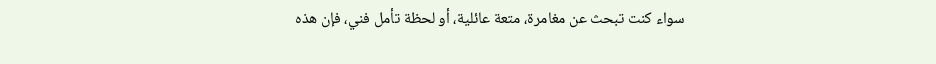سواء كنت تبحث عن مغامرة، متعة عائلية، أو لحظة تأمل فني، فإن هذه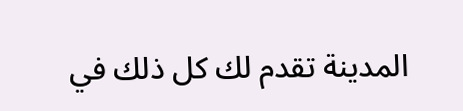المدينة تقدم لك كل ذلك في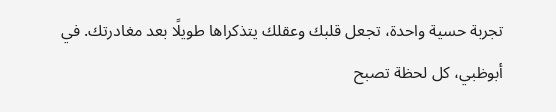تجربة حسية واحدة، تجعل قلبك وعقلك يتذكراها طويلًا بعد مغادرتك. في أبوظبي، كل لحظة تصبح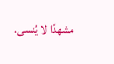مشهدًا لا يُنسى.